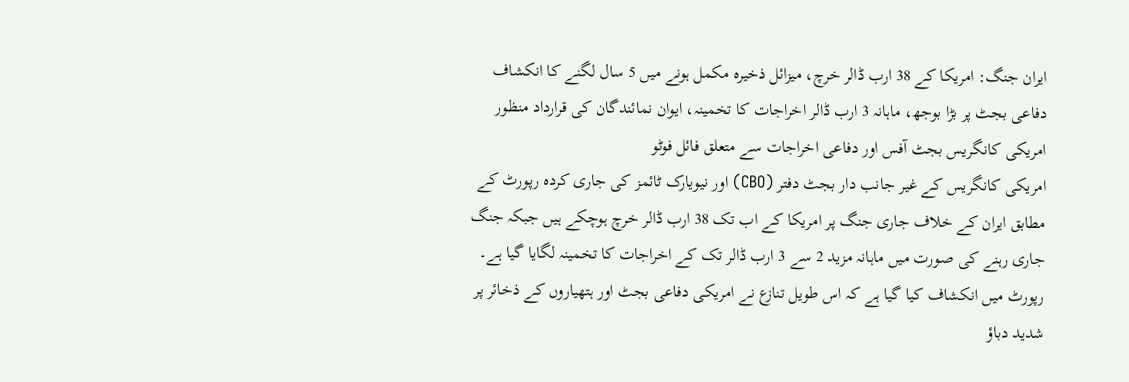ایران جنگ: امریکا کے 38 ارب ڈالر خرچ، میزائل ذخیرہ مکمل ہونے میں 5 سال لگنے کا انکشاف
دفاعی بجٹ پر بڑا بوجھ، ماہانہ 3 ارب ڈالر اخراجات کا تخمینہ، ایوان نمائندگان کی قرارداد منظور
امریکی کانگریس بجٹ آفس اور دفاعی اخراجات سے متعلق فائل فوٹو
امریکی کانگریس کے غیر جانب دار بجٹ دفتر (CBO) اور نیویارک ٹائمز کی جاری کردہ رپورٹ کے مطابق ایران کے خلاف جاری جنگ پر امریکا کے اب تک 38 ارب ڈالر خرچ ہوچکے ہیں جبکہ جنگ جاری رہنے کی صورت میں ماہانہ مزید 2 سے 3 ارب ڈالر تک کے اخراجات کا تخمینہ لگایا گیا ہے۔ رپورٹ میں انکشاف کیا گیا ہے کہ اس طویل تنازع نے امریکی دفاعی بجٹ اور ہتھیاروں کے ذخائر پر شدید دباؤ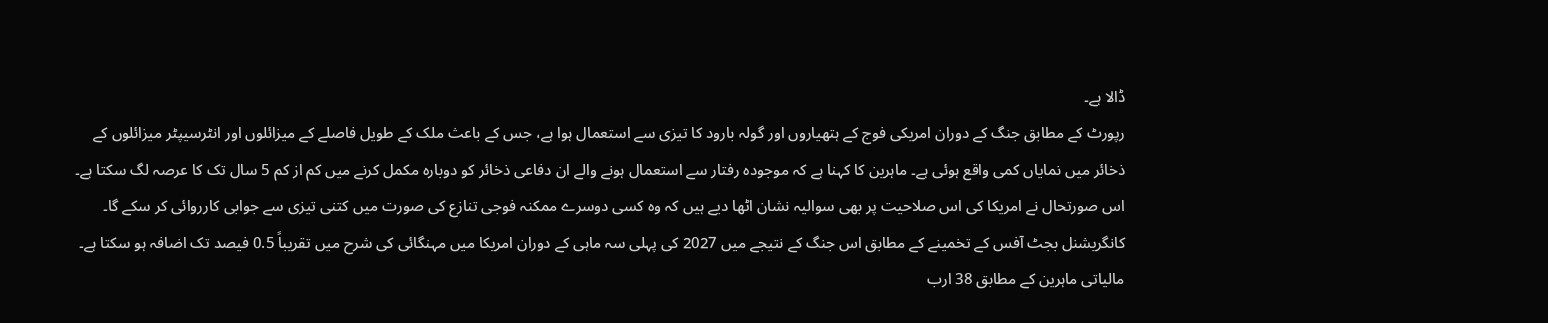ڈالا ہے۔
رپورٹ کے مطابق جنگ کے دوران امریکی فوج کے ہتھیاروں اور گولہ بارود کا تیزی سے استعمال ہوا ہے، جس کے باعث ملک کے طویل فاصلے کے میزائلوں اور انٹرسیپٹر میزائلوں کے ذخائر میں نمایاں کمی واقع ہوئی ہے۔ ماہرین کا کہنا ہے کہ موجودہ رفتار سے استعمال ہونے والے ان دفاعی ذخائر کو دوبارہ مکمل کرنے میں کم از کم 5 سال تک کا عرصہ لگ سکتا ہے۔ اس صورتحال نے امریکا کی اس صلاحیت پر بھی سوالیہ نشان اٹھا دیے ہیں کہ وہ کسی دوسرے ممکنہ فوجی تنازع کی صورت میں کتنی تیزی سے جوابی کارروائی کر سکے گا۔
کانگریشنل بجٹ آفس کے تخمینے کے مطابق اس جنگ کے نتیجے میں 2027 کی پہلی سہ ماہی کے دوران امریکا میں مہنگائی کی شرح میں تقریباً 0.5 فیصد تک اضافہ ہو سکتا ہے۔ مالیاتی ماہرین کے مطابق 38 ارب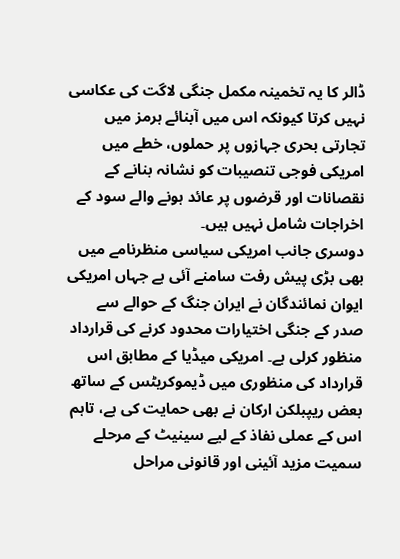ڈالر کا یہ تخمینہ مکمل جنگی لاگت کی عکاسی نہیں کرتا کیونکہ اس میں آبنائے ہرمز میں تجارتی بحری جہازوں پر حملوں، خطے میں امریکی فوجی تنصیبات کو نشانہ بنانے کے نقصانات اور قرضوں پر عائد ہونے والے سود کے اخراجات شامل نہیں ہیں۔
دوسری جانب امریکی سیاسی منظرنامے میں بھی بڑی پیش رفت سامنے آئی ہے جہاں امریکی ایوان نمائندگان نے ایران جنگ کے حوالے سے صدر کے جنگی اختیارات محدود کرنے کی قرارداد منظور کرلی ہے۔ امریکی میڈیا کے مطابق اس قرارداد کی منظوری میں ڈیموکریٹس کے ساتھ بعض ریپبلکن ارکان نے بھی حمایت کی ہے، تاہم اس کے عملی نفاذ کے لیے سینیٹ کے مرحلے سمیت مزید آئینی اور قانونی مراحل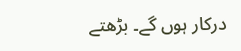درکار ہوں گے۔ بڑھتے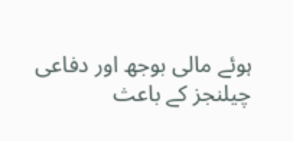ہوئے مالی بوجھ اور دفاعی چیلنجز کے باعث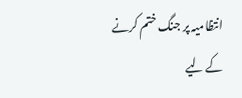انتظامیہ پر جنگ ختم کرنے کے لیے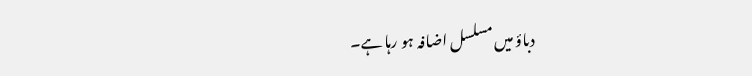دباؤ میں مسلسل اضافہ ہو رہا ہے۔